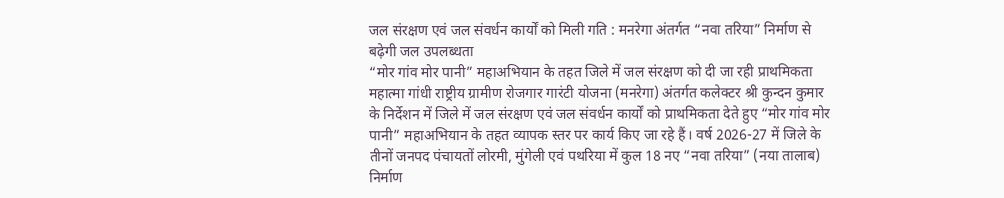जल संरक्षण एवं जल संवर्धन कार्यों को मिली गति : मनरेगा अंतर्गत “नवा तरिया” निर्माण से बढ़ेगी जल उपलब्धता
“मोर गांव मोर पानी” महाअभियान के तहत जिले में जल संरक्षण को दी जा रही प्राथमिकता
महात्मा गांधी राष्ट्रीय ग्रामीण रोजगार गारंटी योजना (मनरेगा) अंतर्गत कलेक्टर श्री कुन्दन कुमार के निर्देशन में जिले में जल संरक्षण एवं जल संवर्धन कार्यों को प्राथमिकता देते हुए “मोर गांव मोर पानी” महाअभियान के तहत व्यापक स्तर पर कार्य किए जा रहे हैं। वर्ष 2026-27 में जिले के तीनों जनपद पंचायतों लोरमी, मुंगेली एवं पथरिया में कुल 18 नए “नवा तरिया” (नया तालाब) निर्माण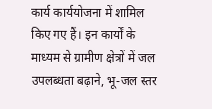कार्य कार्ययोजना में शामिल किए गए हैं। इन कार्यों के माध्यम से ग्रामीण क्षेत्रों में जल उपलब्धता बढ़ाने, भू-जल स्तर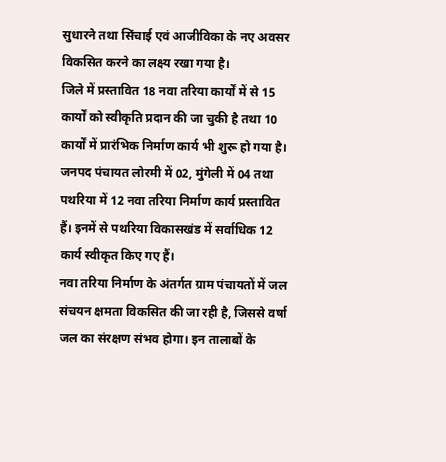सुधारने तथा सिंचाई एवं आजीविका के नए अवसर विकसित करने का लक्ष्य रखा गया है।
जिले में प्रस्तावित 18 नवा तरिया कार्यों में से 15 कार्यों को स्वीकृति प्रदान की जा चुकी है तथा 10 कार्यों में प्रारंभिक निर्माण कार्य भी शुरू हो गया है। जनपद पंचायत लोरमी में 02, मुंगेली में 04 तथा पथरिया में 12 नवा तरिया निर्माण कार्य प्रस्तावित हैं। इनमें से पथरिया विकासखंड में सर्वाधिक 12 कार्य स्वीकृत किए गए हैं।
नवा तरिया निर्माण के अंतर्गत ग्राम पंचायतों में जल संचयन क्षमता विकसित की जा रही है, जिससे वर्षा जल का संरक्षण संभव होगा। इन तालाबों के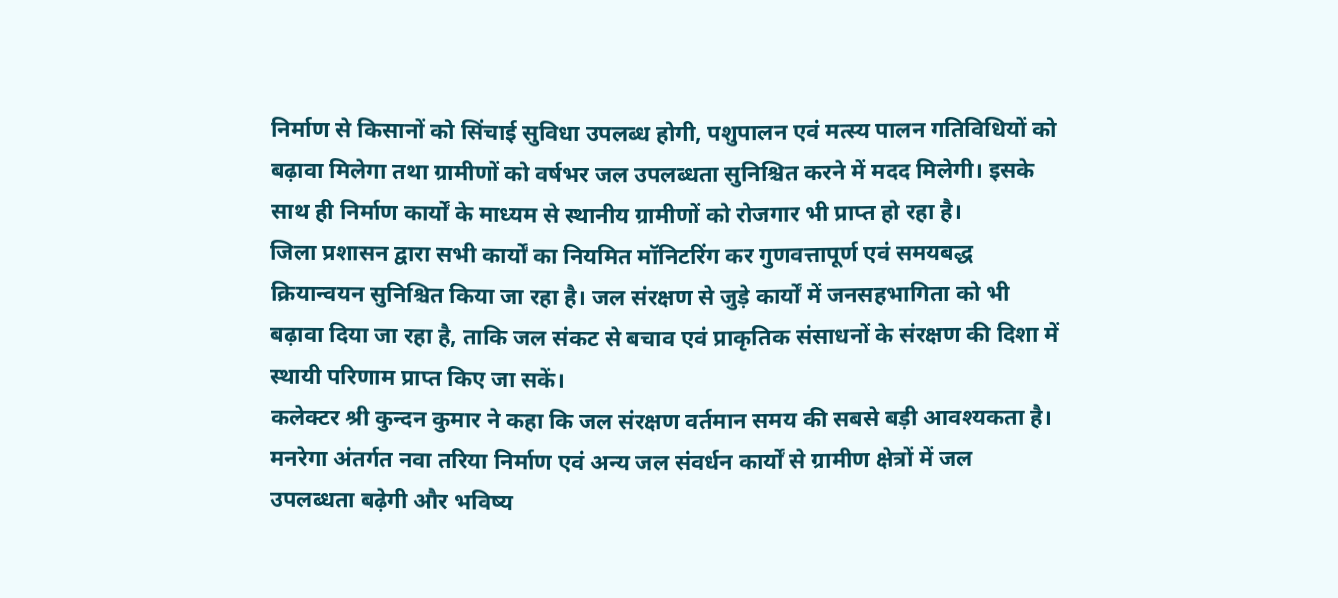निर्माण से किसानों को सिंचाई सुविधा उपलब्ध होगी, पशुपालन एवं मत्स्य पालन गतिविधियों को बढ़ावा मिलेगा तथा ग्रामीणों को वर्षभर जल उपलब्धता सुनिश्चित करने में मदद मिलेगी। इसके साथ ही निर्माण कार्यों के माध्यम से स्थानीय ग्रामीणों को रोजगार भी प्राप्त हो रहा है।
जिला प्रशासन द्वारा सभी कार्यों का नियमित मॉनिटरिंग कर गुणवत्तापूर्ण एवं समयबद्ध क्रियान्वयन सुनिश्चित किया जा रहा है। जल संरक्षण से जुड़े कार्यों में जनसहभागिता को भी बढ़ावा दिया जा रहा है, ताकि जल संकट से बचाव एवं प्राकृतिक संसाधनों के संरक्षण की दिशा में स्थायी परिणाम प्राप्त किए जा सकें।
कलेक्टर श्री कुन्दन कुमार ने कहा कि जल संरक्षण वर्तमान समय की सबसे बड़ी आवश्यकता है। मनरेगा अंतर्गत नवा तरिया निर्माण एवं अन्य जल संवर्धन कार्यों से ग्रामीण क्षेत्रों में जल उपलब्धता बढ़ेगी और भविष्य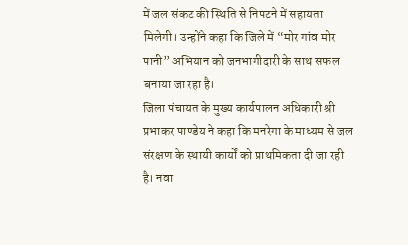में जल संकट की स्थिति से निपटने में सहायता मिलेगी। उन्होंने कहा कि जिले में “मोर गांव मोर पानी” अभियान को जनभागीदारी के साथ सफल बनाया जा रहा है।
जिला पंचायत के मुख्य कार्यपालन अधिकारी श्री प्रभाकर पाण्डेय ने कहा कि मनरेगा के माध्यम से जल संरक्षण के स्थायी कार्यों को प्राथमिकता दी जा रही है। नवा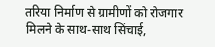तरिया निर्माण से ग्रामीणों को रोजगार मिलने के साथ-साथ सिंचाई,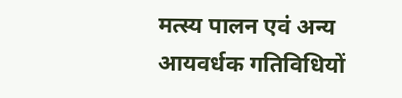मत्स्य पालन एवं अन्य आयवर्धक गतिविधियों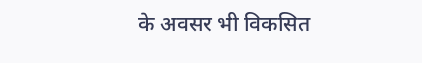के अवसर भी विकसित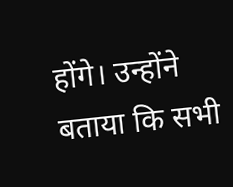होंगे। उन्होंने बताया कि सभी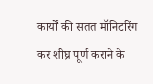कार्यों की सतत मॉनिटरिंग कर शीघ्र पूर्ण कराने के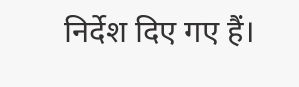निर्देश दिए गए हैं।